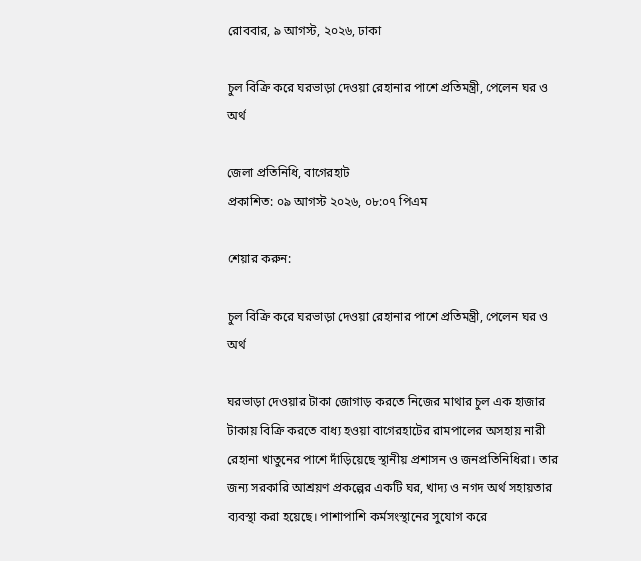রোববার, ৯ আগস্ট, ২০২৬, ঢাকা

চুল বিক্রি করে ঘরভাড়া দেওয়া রেহানার পাশে প্রতিমন্ত্রী, পেলেন ঘর ও অর্থ

জেলা প্রতিনিধি, বাগেরহাট
প্রকাশিত: ০৯ আগস্ট ২০২৬, ০৮:০৭ পিএম

শেয়ার করুন:

চুল বিক্রি করে ঘরভাড়া দেওয়া রেহানার পাশে প্রতিমন্ত্রী, পেলেন ঘর ও অর্থ

ঘরভাড়া দেওয়ার টাকা জোগাড় করতে নিজের মাথার চুল এক হাজার টাকায় বিক্রি করতে বাধ্য হওয়া বাগেরহাটের রামপালের অসহায় নারী রেহানা খাতুনের পাশে দাঁড়িয়েছে স্থানীয় প্রশাসন ও জনপ্রতিনিধিরা। তার জন্য সরকারি আশ্রয়ণ প্রকল্পের একটি ঘর, খাদ্য ও নগদ অর্থ সহায়তার ব্যবস্থা করা হয়েছে। পাশাপাশি কর্মসংস্থানের সুযোগ করে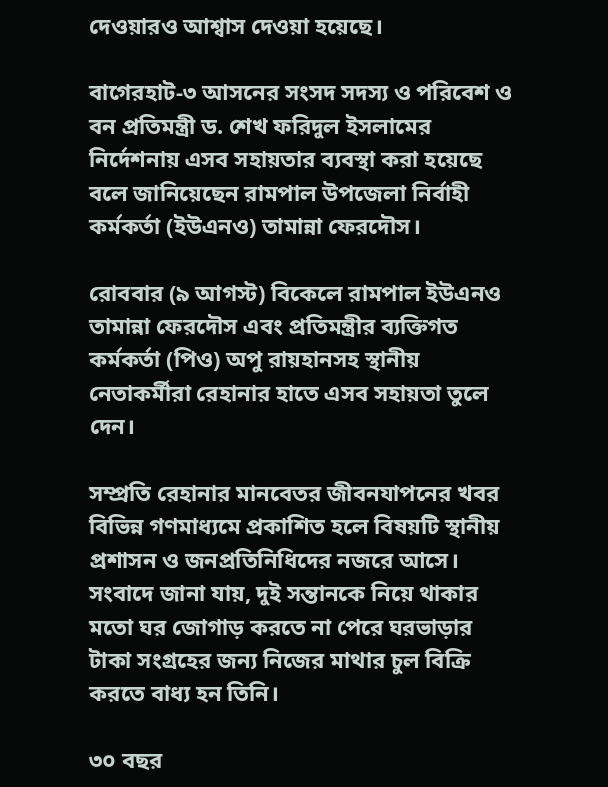দেওয়ারও আশ্বাস দেওয়া হয়েছে।

বাগেরহাট-৩ আসনের সংসদ সদস্য ও পরিবেশ ও বন প্রতিমন্ত্রী ড. শেখ ফরিদুল ইসলামের নির্দেশনায় এসব সহায়তার ব্যবস্থা করা হয়েছে বলে জানিয়েছেন রামপাল উপজেলা নির্বাহী কর্মকর্তা (ইউএনও) তামান্না ফেরদৌস।

রোববার (৯ আগস্ট) বিকেলে রামপাল ইউএনও তামান্না ফেরদৌস এবং প্রতিমন্ত্রীর ব্যক্তিগত কর্মকর্তা (পিও) অপু রায়হানসহ স্থানীয় নেতাকর্মীরা রেহানার হাতে এসব সহায়তা তুলে দেন।

সম্প্রতি রেহানার মানবেতর জীবনযাপনের খবর বিভিন্ন গণমাধ্যমে প্রকাশিত হলে বিষয়টি স্থানীয় প্রশাসন ও জনপ্রতিনিধিদের নজরে আসে। সংবাদে জানা যায়, দুই সন্তানকে নিয়ে থাকার মতো ঘর জোগাড় করতে না পেরে ঘরভাড়ার টাকা সংগ্রহের জন্য নিজের মাথার চুল বিক্রি করতে বাধ্য হন তিনি।

৩০ বছর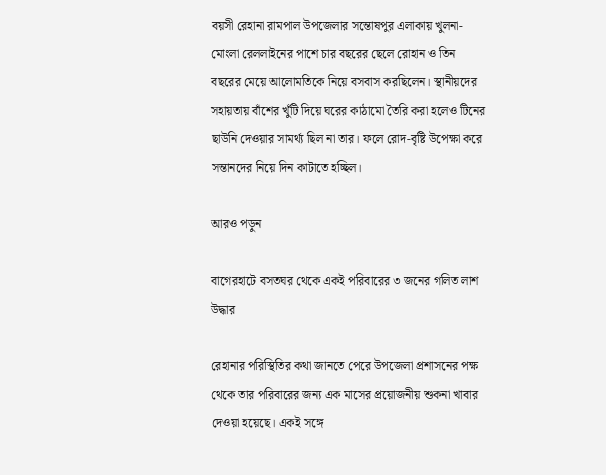বয়সী রেহানা রামপাল উপজেলার সন্তোষপুর এলাকায় খুলনা-মোংলা রেললাইনের পাশে চার বছরের ছেলে রোহান ও তিন বছরের মেয়ে আলোমতিকে নিয়ে বসবাস করছিলেন। স্থানীয়দের সহায়তায় বাঁশের খুঁটি দিয়ে ঘরের কাঠামো তৈরি করা হলেও টিনের ছাউনি দেওয়ার সামর্থ্য ছিল না তার। ফলে রোদ-বৃষ্টি উপেক্ষা করে সন্তানদের নিয়ে দিন কাটাতে হচ্ছিল।

আরও পড়ুন

বাগেরহাটে বসতঘর থেকে একই পরিবারের ৩ জনের গলিত লাশ উদ্ধার

রেহানার পরিস্থিতির কথা জানতে পেরে উপজেলা প্রশাসনের পক্ষ থেকে তার পরিবারের জন্য এক মাসের প্রয়োজনীয় শুকনা খাবার দেওয়া হয়েছে। একই সঙ্গে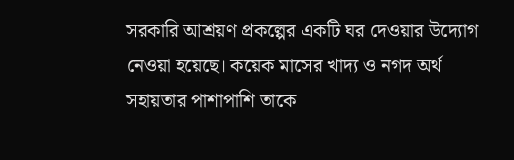সরকারি আশ্রয়ণ প্রকল্পের একটি ঘর দেওয়ার উদ্যোগ নেওয়া হয়েছে। কয়েক মাসের খাদ্য ও নগদ অর্থ সহায়তার পাশাপাশি তাকে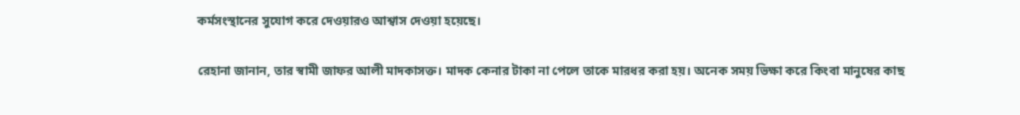কর্মসংস্থানের সুযোগ করে দেওয়ারও আশ্বাস দেওয়া হয়েছে।

রেহানা জানান, তার স্বামী জাফর আলী মাদকাসক্ত। মাদক কেনার টাকা না পেলে তাকে মারধর করা হয়। অনেক সময় ভিক্ষা করে কিংবা মানুষের কাছ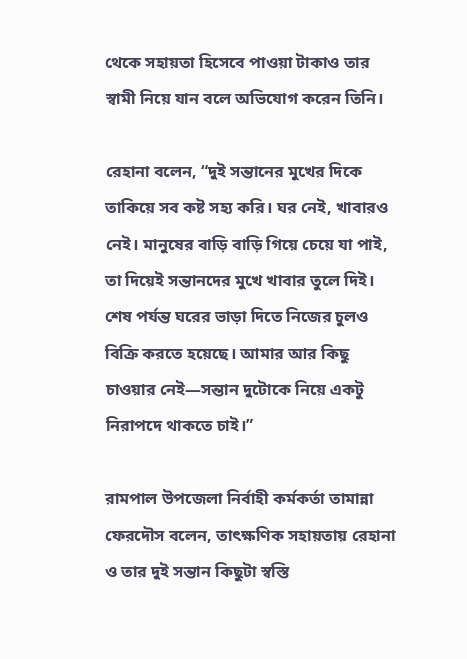থেকে সহায়তা হিসেবে পাওয়া টাকাও তার স্বামী নিয়ে যান বলে অভিযোগ করেন তিনি।

রেহানা বলেন, “দুই সন্তানের মুখের দিকে তাকিয়ে সব কষ্ট সহ্য করি। ঘর নেই, খাবারও নেই। মানুষের বাড়ি বাড়ি গিয়ে চেয়ে যা পাই, তা দিয়েই সন্তানদের মুখে খাবার তুলে দিই। শেষ পর্যন্ত ঘরের ভাড়া দিতে নিজের চুলও বিক্রি করতে হয়েছে। আমার আর কিছু চাওয়ার নেই—সন্তান দুটোকে নিয়ে একটু নিরাপদে থাকতে চাই।”

রামপাল উপজেলা নির্বাহী কর্মকর্তা তামান্না ফেরদৌস বলেন, তাৎক্ষণিক সহায়তায় রেহানা ও তার দুই সন্তান কিছুটা স্বস্তি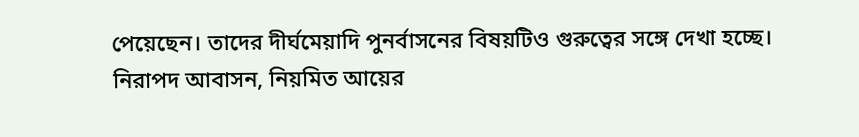পেয়েছেন। তাদের দীর্ঘমেয়াদি পুনর্বাসনের বিষয়টিও গুরুত্বের সঙ্গে দেখা হচ্ছে। নিরাপদ আবাসন, নিয়মিত আয়ের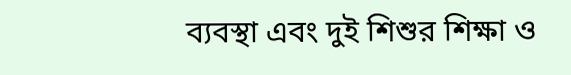ব্যবস্থা এবং দুই শিশুর শিক্ষা ও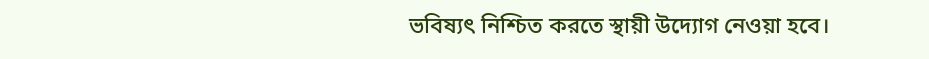ভবিষ্যৎ নিশ্চিত করতে স্থায়ী উদ্যোগ নেওয়া হবে।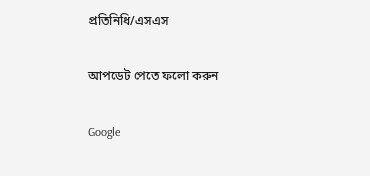প্রতিনিধি/এসএস

আপডেট পেতে ফলো করুন

Google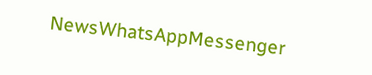NewsWhatsAppMessenger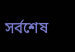সর্বশেষ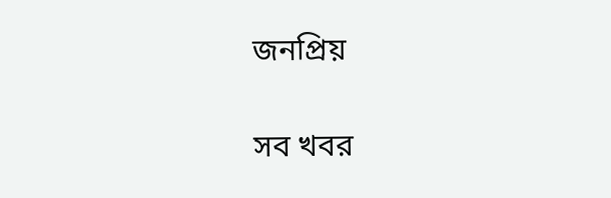জনপ্রিয়

সব খবর